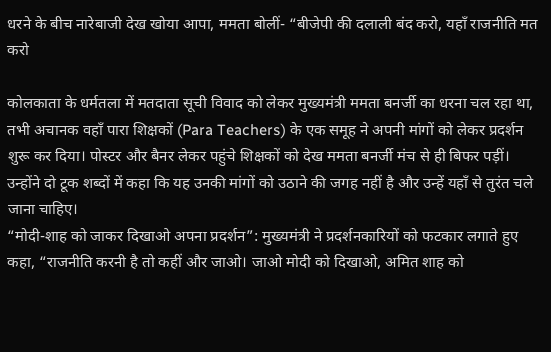धरने के बीच नारेबाजी देख खोया आपा, ममता बोलीं- “बीजेपी की दलाली बंद करो, यहाँ राजनीति मत करो

कोलकाता के धर्मतला में मतदाता सूची विवाद को लेकर मुख्यमंत्री ममता बनर्जी का धरना चल रहा था, तभी अचानक वहाँ पारा शिक्षकों (Para Teachers) के एक समूह ने अपनी मांगों को लेकर प्रदर्शन शुरू कर दिया। पोस्टर और बैनर लेकर पहुंचे शिक्षकों को देख ममता बनर्जी मंच से ही बिफर पड़ीं। उन्होंने दो टूक शब्दों में कहा कि यह उनकी मांगों को उठाने की जगह नहीं है और उन्हें यहाँ से तुरंत चले जाना चाहिए।
“मोदी-शाह को जाकर दिखाओ अपना प्रदर्शन”: मुख्यमंत्री ने प्रदर्शनकारियों को फटकार लगाते हुए कहा, “राजनीति करनी है तो कहीं और जाओ। जाओ मोदी को दिखाओ, अमित शाह को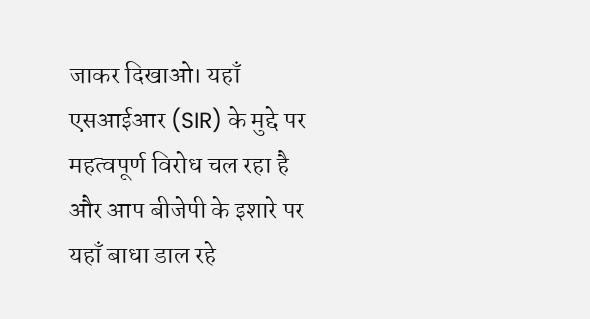जाकर दिखाओ। यहाँ एसआईआर (SIR) के मुद्दे पर महत्वपूर्ण विरोध चल रहा है और आप बीजेपी के इशारे पर यहाँ बाधा डाल रहे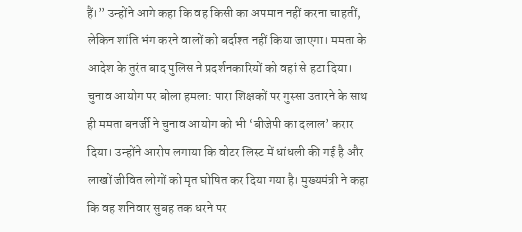हैं।” उन्होंने आगे कहा कि वह किसी का अपमान नहीं करना चाहतीं, लेकिन शांति भंग करने वालों को बर्दाश्त नहीं किया जाएगा। ममता के आदेश के तुरंत बाद पुलिस ने प्रदर्शनकारियों को वहां से हटा दिया।
चुनाव आयोग पर बोला हमला: पारा शिक्षकों पर गुस्सा उतारने के साथ ही ममता बनर्जी ने चुनाव आयोग को भी ‘बीजेपी का दलाल’ करार दिया। उन्होंने आरोप लगाया कि वोटर लिस्ट में धांधली की गई है और लाखों जीवित लोगों को मृत घोषित कर दिया गया है। मुख्यमंत्री ने कहा कि वह शनिवार सुबह तक धरने पर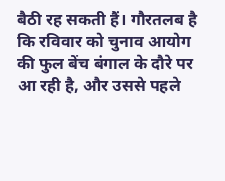बैठी रह सकती हैं। गौरतलब है कि रविवार को चुनाव आयोग की फुल बेंच बंगाल के दौरे पर आ रही है, और उससे पहले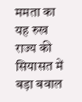ममता का यह रुख राज्य की सियासत में बड़ा बवाल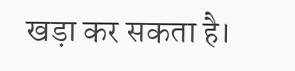खड़ा कर सकता है।